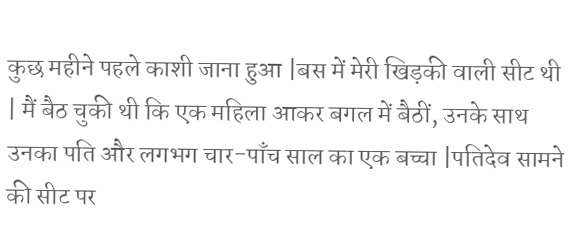कुछ महीने पहले काशी जाना हुआ |बस में मेरी खिड़की वाली सीट थी | मैं बैठ चुकी थी कि एक महिला आकर बगल में बैठीं, उनके साथ उनका पति और लगभग चार-पाँच साल का एक बच्चा |पतिदेव सामने की सीट पर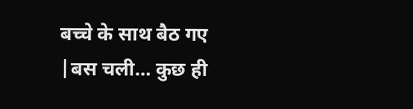बच्चे के साथ बैठ गए |बस चली… कुछ ही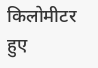किलोमीटर हुए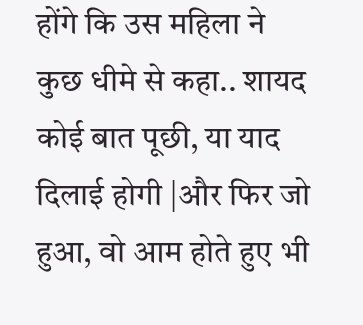होंगे कि उस महिला ने कुछ धीमे से कहा.. शायद कोई बात पूछी, या याद दिलाई होगी |और फिर जो हुआ, वो आम होते हुए भी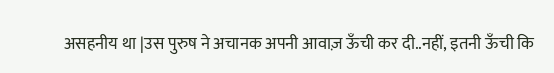असहनीय था |उस पुरुष ने अचानक अपनी आवाज़ ऊँची कर दी..नहीं, इतनी ऊँची कि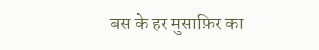बस के हर मुसाफ़िर का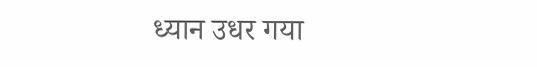ध्यान उधर गया